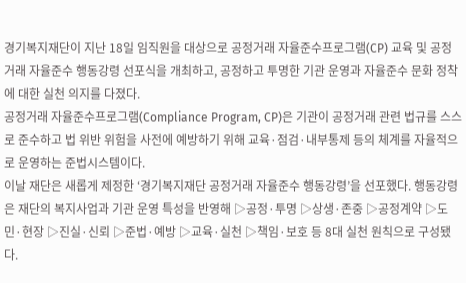경기복지재단이 지난 18일 임직원을 대상으로 공정거래 자율준수프로그램(CP) 교육 및 공정거래 자율준수 행동강령 선포식을 개최하고, 공정하고 투명한 기관 운영과 자율준수 문화 정착에 대한 실천 의지를 다졌다.
공정거래 자율준수프로그램(Compliance Program, CP)은 기관이 공정거래 관련 법규를 스스로 준수하고 법 위반 위험을 사전에 예방하기 위해 교육·점검·내부통제 등의 체계를 자율적으로 운영하는 준법시스템이다.
이날 재단은 새롭게 제정한 ‘경기복지재단 공정거래 자율준수 행동강령’을 선포했다. 행동강령은 재단의 복지사업과 기관 운영 특성을 반영해 ▷공정·투명 ▷상생·존중 ▷공정계약 ▷도민·현장 ▷진실·신뢰 ▷준법·예방 ▷교육·실천 ▷책임·보호 등 8대 실천 원칙으로 구성됐다.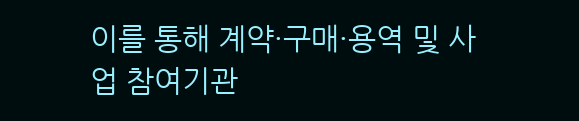이를 통해 계약·구매·용역 및 사업 참여기관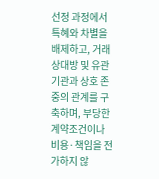선정 과정에서 특혜와 차별을 배제하고, 거래상대방 및 유관기관과 상호 존중의 관계를 구축하며, 부당한 계약조건이나 비용·책임을 전가하지 않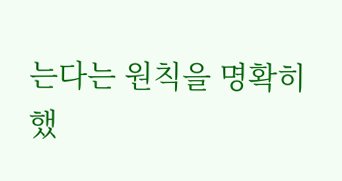는다는 원칙을 명확히 했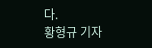다.
황형규 기자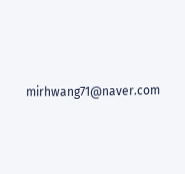mirhwang71@naver.com